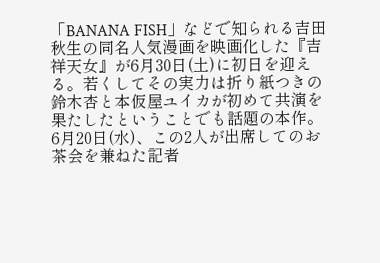「BANANA FISH」などで知られる吉田秋生の同名人気漫画を映画化した『吉祥天女』が6月30日(土)に初日を迎える。若くしてその実力は折り紙つきの鈴木杏と本仮屋ユイカが初めて共演を果たしたということでも話題の本作。6月20日(水)、この2人が出席してのお茶会を兼ねた記者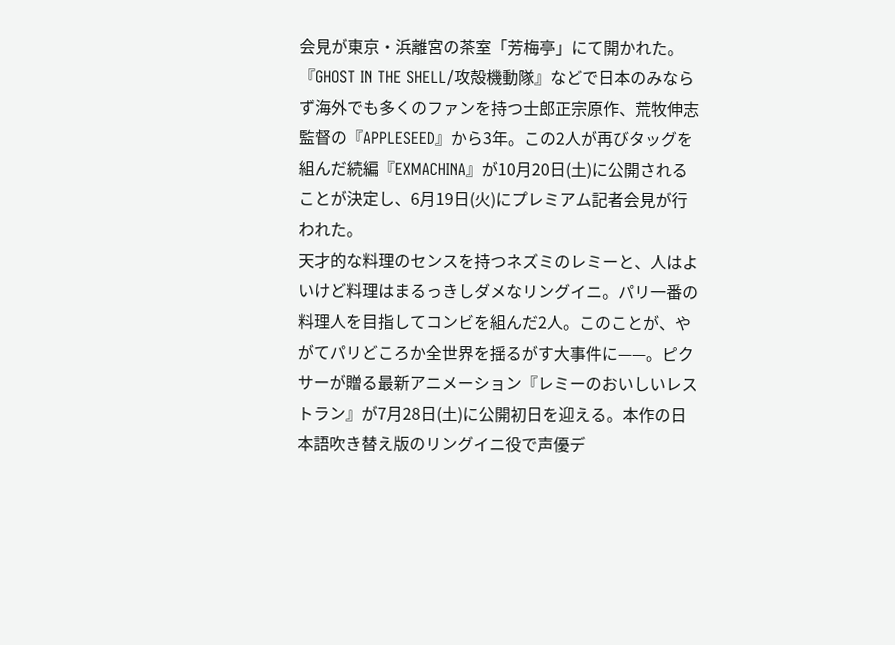会見が東京・浜離宮の茶室「芳梅亭」にて開かれた。
『GHOST IN THE SHELL/攻殻機動隊』などで日本のみならず海外でも多くのファンを持つ士郎正宗原作、荒牧伸志監督の『APPLESEED』から3年。この2人が再びタッグを組んだ続編『EXMACHINA』が10月20日(土)に公開されることが決定し、6月19日(火)にプレミアム記者会見が行われた。
天才的な料理のセンスを持つネズミのレミーと、人はよいけど料理はまるっきしダメなリングイニ。パリ一番の料理人を目指してコンビを組んだ2人。このことが、やがてパリどころか全世界を揺るがす大事件に——。ピクサーが贈る最新アニメーション『レミーのおいしいレストラン』が7月28日(土)に公開初日を迎える。本作の日本語吹き替え版のリングイニ役で声優デ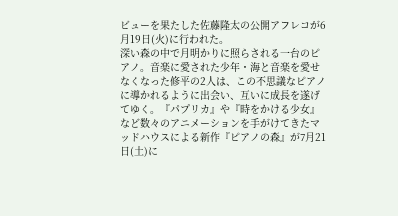ビューを果たした佐藤隆太の公開アフレコが6月19日(火)に行われた。
深い森の中で月明かりに照らされる一台のピアノ。音楽に愛された少年・海と音楽を愛せなくなった修平の2人は、この不思議なピアノに導かれるように出会い、互いに成長を遂げてゆく。『パプリカ』や『時をかける少女』など数々のアニメーションを手がけてきたマッドハウスによる新作『ピアノの森』が7月21日(土)に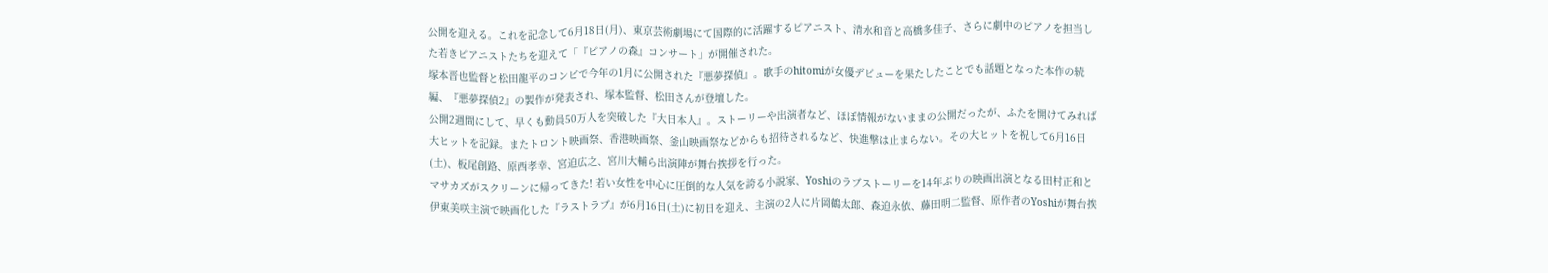公開を迎える。これを記念して6月18日(月)、東京芸術劇場にて国際的に活躍するピアニスト、清水和音と高橋多佳子、さらに劇中のピアノを担当した若きピアニストたちを迎えて「『ピアノの森』コンサート」が開催された。
塚本晋也監督と松田龍平のコンビで今年の1月に公開された『悪夢探偵』。歌手のhitomiが女優デビューを果たしたことでも話題となった本作の続編、『悪夢探偵2』の製作が発表され、塚本監督、松田さんが登壇した。
公開2週間にして、早くも動員50万人を突破した『大日本人』。ストーリーや出演者など、ほぼ情報がないままの公開だったが、ふたを開けてみれば大ヒットを記録。またトロント映画祭、香港映画祭、釜山映画祭などからも招待されるなど、快進撃は止まらない。その大ヒットを祝して6月16日(土)、板尾創路、原西孝幸、宮迫広之、宮川大輔ら出演陣が舞台挨拶を行った。
マサカズがスクリーンに帰ってきた! 若い女性を中心に圧倒的な人気を誇る小説家、Yoshiのラブストーリーを14年ぶりの映画出演となる田村正和と伊東美咲主演で映画化した『ラストラブ』が6月16日(土)に初日を迎え、主演の2人に片岡鶴太郎、森迫永依、藤田明二監督、原作者のYoshiが舞台挨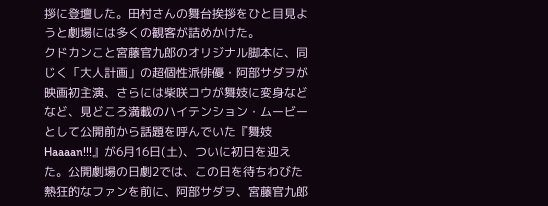拶に登壇した。田村さんの舞台挨拶をひと目見ようと劇場には多くの観客が詰めかけた。
クドカンこと宮藤官九郎のオリジナル脚本に、同じく「大人計画」の超個性派俳優・阿部サダヲが映画初主演、さらには柴咲コウが舞妓に変身などなど、見どころ満載のハイテンション・ムービーとして公開前から話題を呼んでいた『舞妓Haaaan!!!』が6月16日(土)、ついに初日を迎えた。公開劇場の日劇2では、この日を待ちわびた熱狂的なファンを前に、阿部サダヲ、宮藤官九郎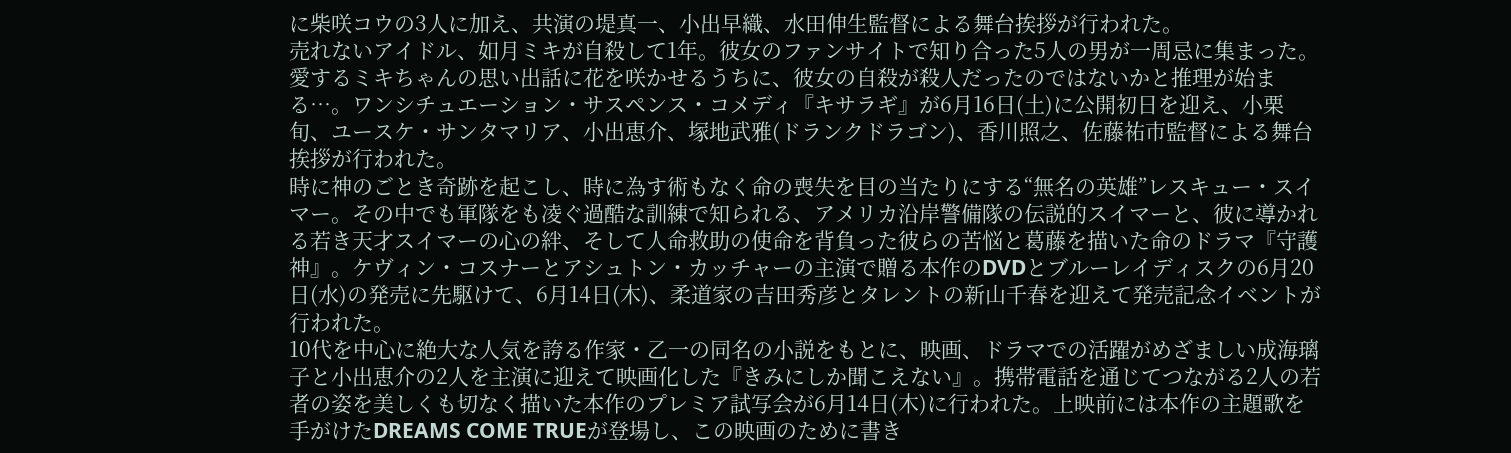に柴咲コウの3人に加え、共演の堤真一、小出早織、水田伸生監督による舞台挨拶が行われた。
売れないアイドル、如月ミキが自殺して1年。彼女のファンサイトで知り合った5人の男が一周忌に集まった。愛するミキちゃんの思い出話に花を咲かせるうちに、彼女の自殺が殺人だったのではないかと推理が始まる…。ワンシチュエーション・サスペンス・コメディ『キサラギ』が6月16日(土)に公開初日を迎え、小栗旬、ユースケ・サンタマリア、小出恵介、塚地武雅(ドランクドラゴン)、香川照之、佐藤祐市監督による舞台挨拶が行われた。
時に神のごとき奇跡を起こし、時に為す術もなく命の喪失を目の当たりにする“無名の英雄”レスキュー・スイマー。その中でも軍隊をも凌ぐ過酷な訓練で知られる、アメリカ沿岸警備隊の伝説的スイマーと、彼に導かれる若き天才スイマーの心の絆、そして人命救助の使命を背負った彼らの苦悩と葛藤を描いた命のドラマ『守護神』。ケヴィン・コスナーとアシュトン・カッチャーの主演で贈る本作のDVDとブルーレイディスクの6月20日(水)の発売に先駆けて、6月14日(木)、柔道家の吉田秀彦とタレントの新山千春を迎えて発売記念イベントが行われた。
10代を中心に絶大な人気を誇る作家・乙一の同名の小説をもとに、映画、ドラマでの活躍がめざましい成海璃子と小出恵介の2人を主演に迎えて映画化した『きみにしか聞こえない』。携帯電話を通じてつながる2人の若者の姿を美しくも切なく描いた本作のプレミア試写会が6月14日(木)に行われた。上映前には本作の主題歌を手がけたDREAMS COME TRUEが登場し、この映画のために書き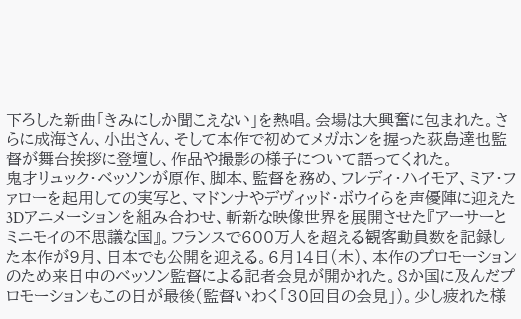下ろした新曲「きみにしか聞こえない」を熱唱。会場は大興奮に包まれた。さらに成海さん、小出さん、そして本作で初めてメガホンを握った荻島達也監督が舞台挨拶に登壇し、作品や撮影の様子について語ってくれた。
鬼才リュック・ベッソンが原作、脚本、監督を務め、フレディ・ハイモア、ミア・ファローを起用しての実写と、マドンナやデヴィッド・ボウイらを声優陣に迎えた3Dアニメーションを組み合わせ、斬新な映像世界を展開させた『アーサーとミニモイの不思議な国』。フランスで600万人を超える観客動員数を記録した本作が9月、日本でも公開を迎える。6月14日(木)、本作のプロモーションのため来日中のベッソン監督による記者会見が開かれた。8か国に及んだプロモーションもこの日が最後(監督いわく「30回目の会見」)。少し疲れた様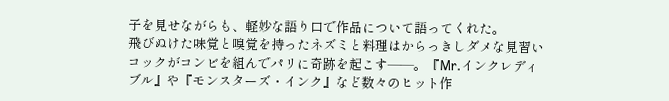子を見せながらも、軽妙な語り口で作品について語ってくれた。
飛びぬけた味覚と嗅覚を持ったネズミと料理はからっきしダメな見習いコックがコンビを組んでパリに奇跡を起こす——。『Mr.インクレディブル』や『モンスターズ・インク』など数々のヒット作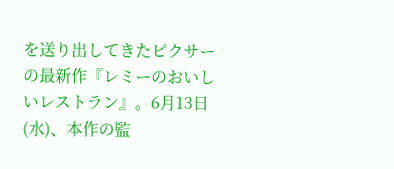を送り出してきたピクサーの最新作『レミーのおいしいレストラン』。6月13日(水)、本作の監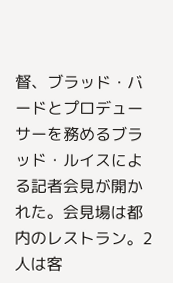督、ブラッド・バードとプロデューサーを務めるブラッド・ルイスによる記者会見が開かれた。会見場は都内のレストラン。2人は客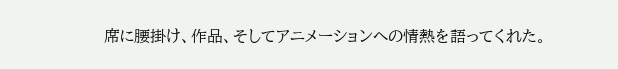席に腰掛け、作品、そしてアニメーションへの情熱を語ってくれた。